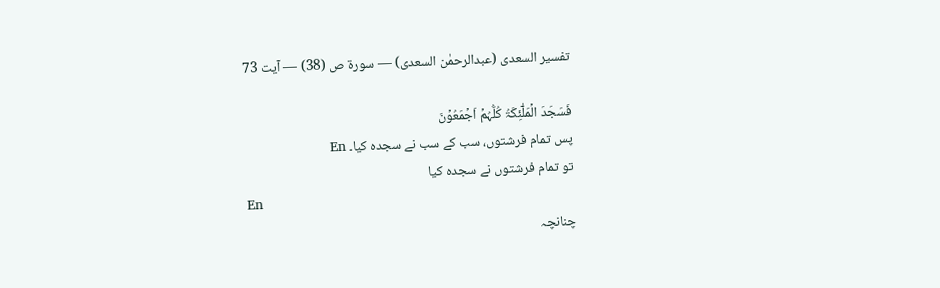تفسیر السعدی (عبدالرحمٰن السعدی) — سورۃ ص (38) — آیت 73

فَسَجَدَ الۡمَلٰٓئِکَۃُ کُلُّہُمۡ اَجۡمَعُوۡنَ
پس تمام فرشتوں، سب کے سب نے سجدہ کیا۔ En
تو تمام فرشتوں نے سجدہ کیا
En
چنانچہ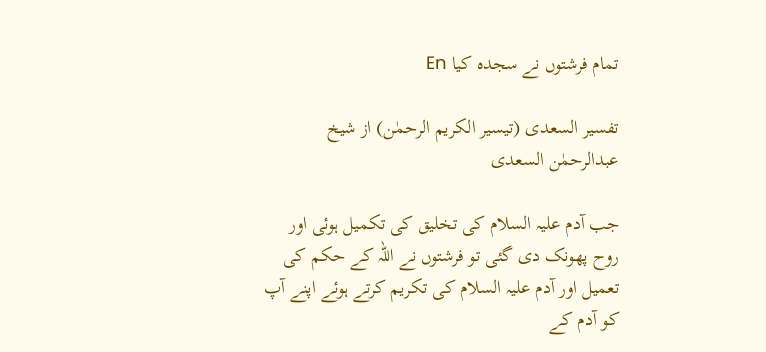تمام فرشتوں نے سجده کیا En

تفسیر السعدی (تیسیر الکریم الرحمٰن) از شیخ عبدالرحمٰن السعدی

جب آدم علیہ السلام کی تخلیق کی تکمیل ہوئی اور روح پھونک دی گئی تو فرشتوں نے اللہ کے حکم کی تعمیل اور آدم علیہ السلام کی تکریم کرتے ہوئے اپنے آپ کو آدم کے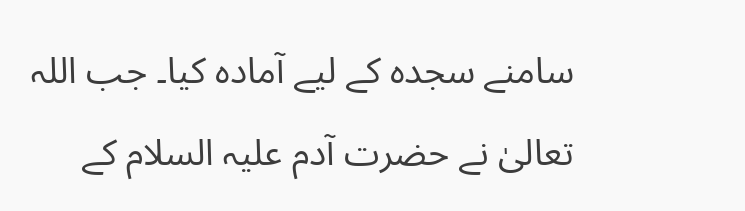سامنے سجدہ کے لیے آمادہ کیا۔ جب اللہ تعالیٰ نے حضرت آدم علیہ السلام کے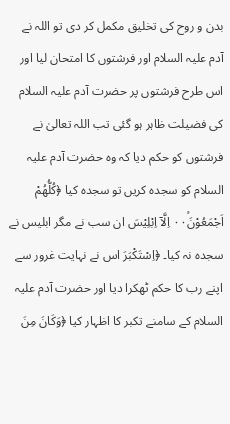بدن و روح کی تخلیق مکمل کر دی تو اللہ نے آدم علیہ السلام اور فرشتوں کا امتحان لیا اور اس طرح فرشتوں پر حضرت آدم علیہ السلام کی فضیلت ظاہر ہو گئی تب اللہ تعالیٰ نے فرشتوں کو حکم دیا کہ وہ حضرت آدم علیہ السلام کو سجدہ کریں تو سجدہ کیا ﴿كُلُّهُمْ اَجْمَعُوْنَۙ۰۰ اِلَّاۤ اِبْلِیْسَ ان سب نے مگر ابلیس نے سجدہ نہ کیا۔ ﴿اِسْتَكْبَرَ اس نے نہایت غرور سے اپنے رب کا حکم ٹھکرا دیا اور حضرت آدم علیہ السلام کے سامنے تکبر کا اظہار کیا ﴿وَكَانَ مِنَ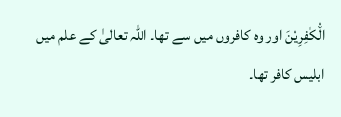الْ٘كٰفِرِیْنَ اور وہ کافروں میں سے تھا۔ اللہ تعالیٰ کے علم میں ابلیس کافر تھا۔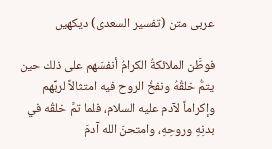عربی متن (تفسیر السعدی) دیکھیں

فوطَّن الملائكةُ الكرامُ أنفسَهم على ذلك حين يتمُّ خلقُهُ ونفخُ الروح فيه امتثالاً لربِّهم وإكراماً لآدم عليه السلام، فلما تمَّ خلقُه في بدنِهِ وروحِهِ، وامتحنَ الله آدمَ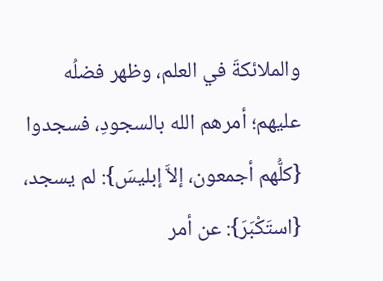والملائكةَ في العلم، وظهر فضلُه عليهم؛ أمرهم الله بالسجودِ، فسجدوا {كلُّهم أجمعون، إلاَّ إبليسَ}: لم يسجد، {استَكْبَرَ}: عن أمر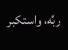ربِّه، واستكبر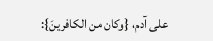على آدم، {وكان من الكافرينَ}: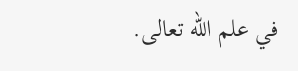في علم الله تعالى.